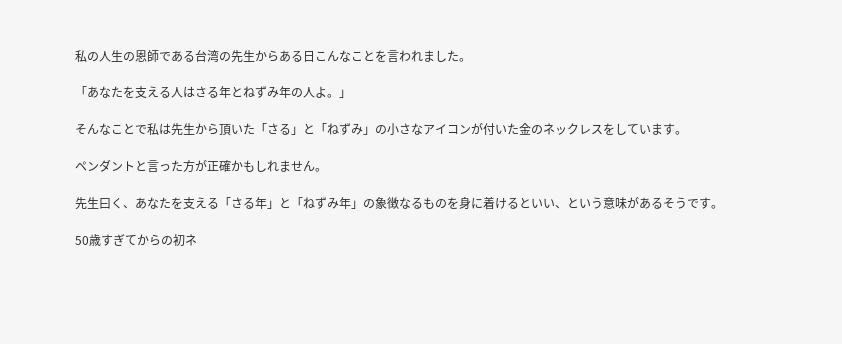私の人生の恩師である台湾の先生からある日こんなことを言われました。

「あなたを支える人はさる年とねずみ年の人よ。」

そんなことで私は先生から頂いた「さる」と「ねずみ」の小さなアイコンが付いた金のネックレスをしています。

ペンダントと言った方が正確かもしれません。

先生曰く、あなたを支える「さる年」と「ねずみ年」の象徴なるものを身に着けるといい、という意味があるそうです。

50歳すぎてからの初ネ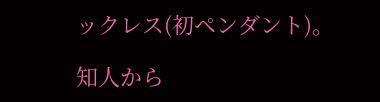ックレス(初ペンダント)。

知人から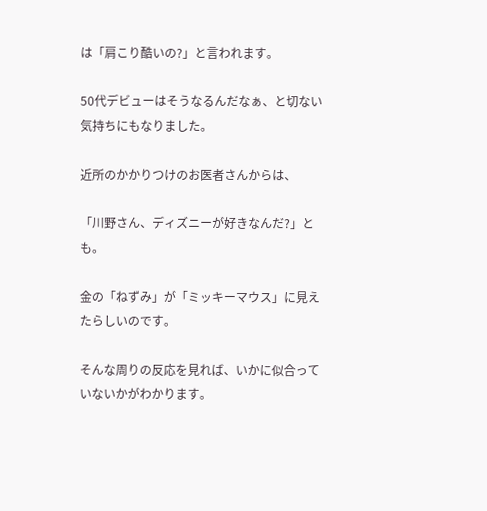は「肩こり酷いの?」と言われます。

50代デビューはそうなるんだなぁ、と切ない気持ちにもなりました。

近所のかかりつけのお医者さんからは、

「川野さん、ディズニーが好きなんだ?」とも。

金の「ねずみ」が「ミッキーマウス」に見えたらしいのです。

そんな周りの反応を見れば、いかに似合っていないかがわかります。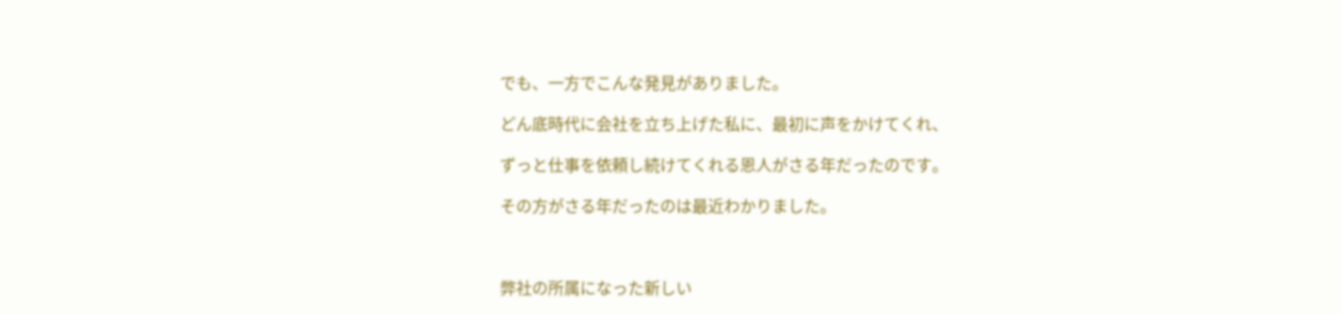でも、一方でこんな発見がありました。

どん底時代に会社を立ち上げた私に、最初に声をかけてくれ、

ずっと仕事を依頼し続けてくれる恩人がさる年だったのです。

その方がさる年だったのは最近わかりました。



弊社の所属になった新しい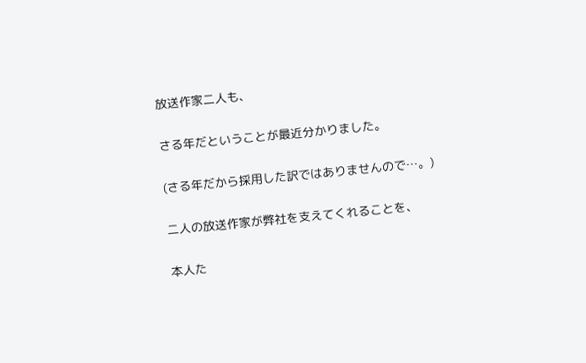放送作家二人も、

さる年だということが最近分かりました。

(さる年だから採用した訳ではありませんので…。)

二人の放送作家が弊社を支えてくれることを、

本人た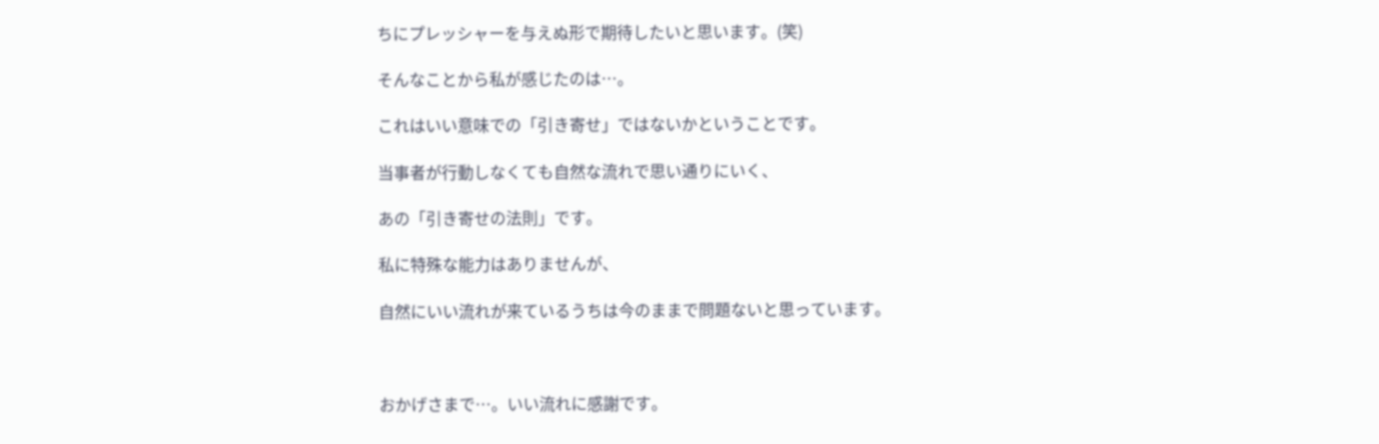ちにプレッシャーを与えぬ形で期待したいと思います。(笑)

そんなことから私が感じたのは…。

これはいい意味での「引き寄せ」ではないかということです。

当事者が行動しなくても自然な流れで思い通りにいく、

あの「引き寄せの法則」です。

私に特殊な能力はありませんが、

自然にいい流れが来ているうちは今のままで問題ないと思っています。



おかげさまで…。いい流れに感謝です。